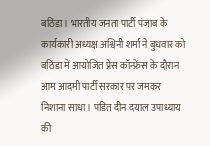बठिंडा। भारतीय जनता पार्टी पंजाब के कार्यकारी अध्यक्ष अश्विनी शर्मा ने बुधवार को बठिंडा में आयोजित प्रेस कॉन्फ्रेंस के दौरान आम आदमी पार्टी सरकार पर जमकर निशाना साधा। पंडित दीन दयाल उपाध्याय की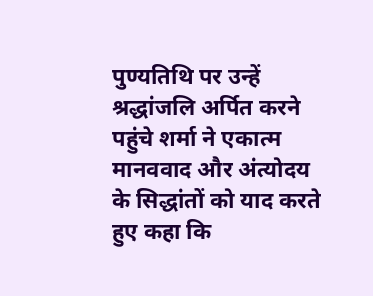पुण्यतिथि पर उन्हें श्रद्धांजलि अर्पित करने पहुंचे शर्मा ने एकात्म मानववाद और अंत्योदय के सिद्धांतों को याद करते हुए कहा कि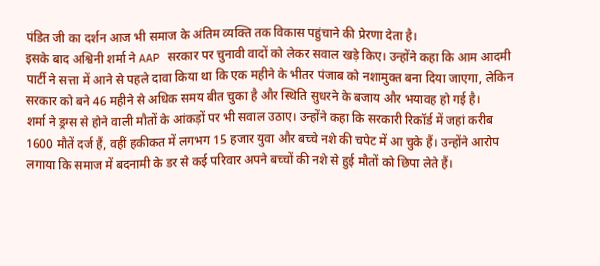पंडित जी का दर्शन आज भी समाज के अंतिम व्यक्ति तक विकास पहुंचाने की प्रेरणा देता है।
इसके बाद अश्विनी शर्मा ने AAP सरकार पर चुनावी वादों को लेकर सवाल खड़े किए। उन्होंने कहा कि आम आदमी पार्टी ने सत्ता में आने से पहले दावा किया था कि एक महीने के भीतर पंजाब को नशामुक्त बना दिया जाएगा, लेकिन सरकार को बने 46 महीने से अधिक समय बीत चुका है और स्थिति सुधरने के बजाय और भयावह हो गई है।
शर्मा ने ड्रग्स से होने वाली मौतों के आंकड़ों पर भी सवाल उठाए। उन्होंने कहा कि सरकारी रिकॉर्ड में जहां करीब 1600 मौतें दर्ज हैं, वहीं हकीकत में लगभग 15 हजार युवा और बच्चे नशे की चपेट में आ चुके हैं। उन्होंने आरोप लगाया कि समाज में बदनामी के डर से कई परिवार अपने बच्चों की नशे से हुई मौतों को छिपा लेते हैं।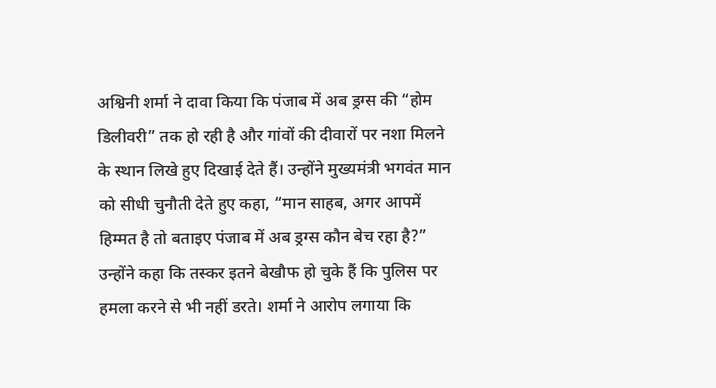अश्विनी शर्मा ने दावा किया कि पंजाब में अब ड्रग्स की “होम डिलीवरी” तक हो रही है और गांवों की दीवारों पर नशा मिलने के स्थान लिखे हुए दिखाई देते हैं। उन्होंने मुख्यमंत्री भगवंत मान को सीधी चुनौती देते हुए कहा, “मान साहब, अगर आपमें हिम्मत है तो बताइए पंजाब में अब ड्रग्स कौन बेच रहा है?”
उन्होंने कहा कि तस्कर इतने बेखौफ हो चुके हैं कि पुलिस पर हमला करने से भी नहीं डरते। शर्मा ने आरोप लगाया कि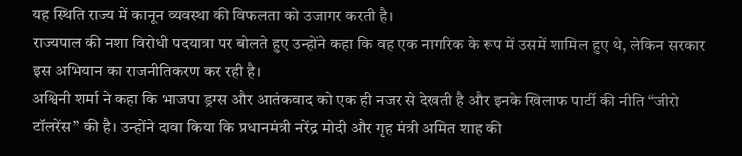यह स्थिति राज्य में कानून व्यवस्था की विफलता को उजागर करती है।
राज्यपाल की नशा विरोधी पदयात्रा पर बोलते हुए उन्होंने कहा कि वह एक नागरिक के रूप में उसमें शामिल हुए थे, लेकिन सरकार इस अभियान का राजनीतिकरण कर रही है।
अश्विनी शर्मा ने कहा कि भाजपा ड्रग्स और आतंकवाद को एक ही नजर से देखती है और इनके खिलाफ पार्टी की नीति “जीरो टॉलरेंस” की है। उन्होंने दावा किया कि प्रधानमंत्री नरेंद्र मोदी और गृह मंत्री अमित शाह की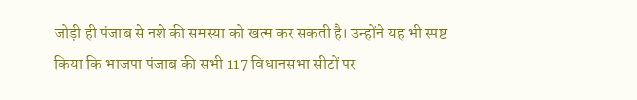जोड़ी ही पंजाब से नशे की समस्या को खत्म कर सकती है। उन्होंने यह भी स्पष्ट किया कि भाजपा पंजाब की सभी 117 विधानसभा सीटों पर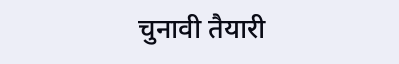चुनावी तैयारी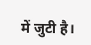में जुटी है।